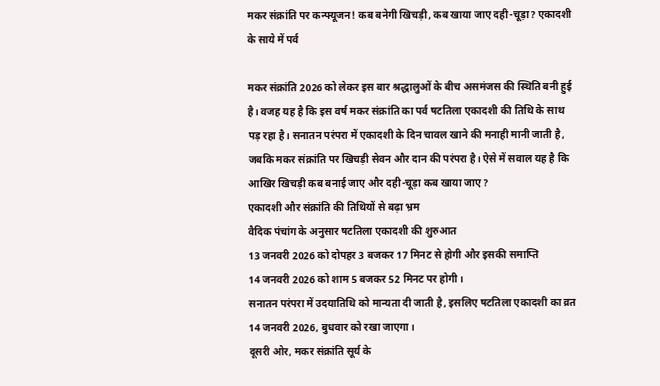मकर संक्रांति पर कन्फ्यूजन! कब बनेगी खिचड़ी, कब खाया जाए दही-चूड़ा? एकादशी के साये में पर्व

मकर संक्रांति 2026 को लेकर इस बार श्रद्धालुओं के बीच असमंजस की स्थिति बनी हुई है। वजह यह है कि इस वर्ष मकर संक्रांति का पर्व षटतिला एकादशी की तिथि के साथ पड़ रहा है। सनातन परंपरा में एकादशी के दिन चावल खाने की मनाही मानी जाती है, जबकि मकर संक्रांति पर खिचड़ी सेवन और दान की परंपरा है। ऐसे में सवाल यह है कि आखिर खिचड़ी कब बनाई जाए और दही-चूड़ा कब खाया जाए?
एकादशी और संक्रांति की तिथियों से बढ़ा भ्रम
वैदिक पंचांग के अनुसार षटतिला एकादशी की शुरुआत
13 जनवरी 2026 को दोपहर 3 बजकर 17 मिनट से होगी और इसकी समाप्ति
14 जनवरी 2026 को शाम 5 बजकर 52 मिनट पर होगी।
सनातन परंपरा में उदयातिथि को मान्यता दी जाती है, इसलिए षटतिला एकादशी का व्रत 14 जनवरी 2026, बुधवार को रखा जाएगा।
दूसरी ओर, मकर संक्रांति सूर्य के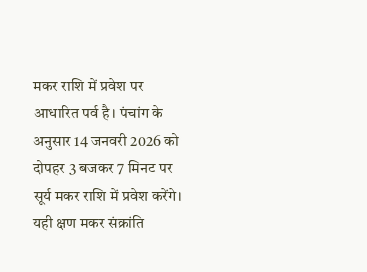मकर राशि में प्रवेश पर आधारित पर्व है। पंचांग के अनुसार 14 जनवरी 2026 को दोपहर 3 बजकर 7 मिनट पर सूर्य मकर राशि में प्रवेश करेंगे। यही क्षण मकर संक्रांति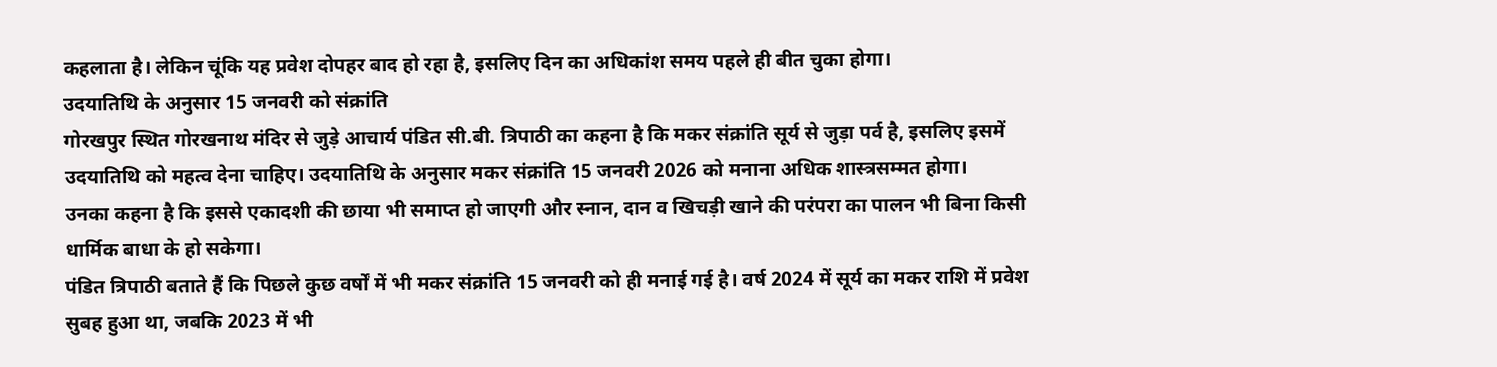कहलाता है। लेकिन चूंकि यह प्रवेश दोपहर बाद हो रहा है, इसलिए दिन का अधिकांश समय पहले ही बीत चुका होगा।
उदयातिथि के अनुसार 15 जनवरी को संक्रांति
गोरखपुर स्थित गोरखनाथ मंदिर से जुड़े आचार्य पंडित सी.बी. त्रिपाठी का कहना है कि मकर संक्रांति सूर्य से जुड़ा पर्व है, इसलिए इसमें उदयातिथि को महत्व देना चाहिए। उदयातिथि के अनुसार मकर संक्रांति 15 जनवरी 2026 को मनाना अधिक शास्त्रसम्मत होगा।
उनका कहना है कि इससे एकादशी की छाया भी समाप्त हो जाएगी और स्नान, दान व खिचड़ी खाने की परंपरा का पालन भी बिना किसी धार्मिक बाधा के हो सकेगा।
पंडित त्रिपाठी बताते हैं कि पिछले कुछ वर्षों में भी मकर संक्रांति 15 जनवरी को ही मनाई गई है। वर्ष 2024 में सूर्य का मकर राशि में प्रवेश सुबह हुआ था, जबकि 2023 में भी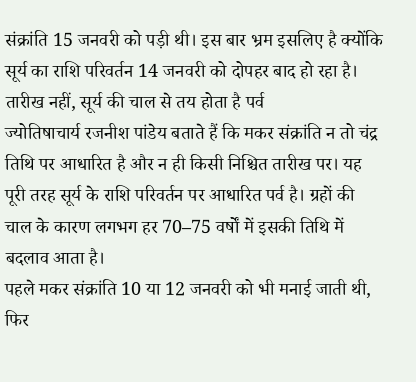संक्रांति 15 जनवरी को पड़ी थी। इस बार भ्रम इसलिए है क्योंकि सूर्य का राशि परिवर्तन 14 जनवरी को दोपहर बाद हो रहा है।
तारीख नहीं, सूर्य की चाल से तय होता है पर्व
ज्योतिषाचार्य रजनीश पांडेय बताते हैं कि मकर संक्रांति न तो चंद्र तिथि पर आधारित है और न ही किसी निश्चित तारीख पर। यह पूरी तरह सूर्य के राशि परिवर्तन पर आधारित पर्व है। ग्रहों की चाल के कारण लगभग हर 70–75 वर्षों में इसकी तिथि में बदलाव आता है।
पहले मकर संक्रांति 10 या 12 जनवरी को भी मनाई जाती थी, फिर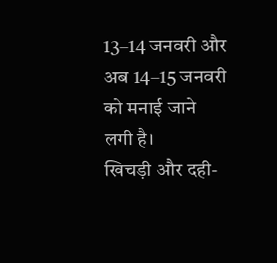13–14 जनवरी और अब 14–15 जनवरी को मनाई जाने लगी है।
खिचड़ी और दही-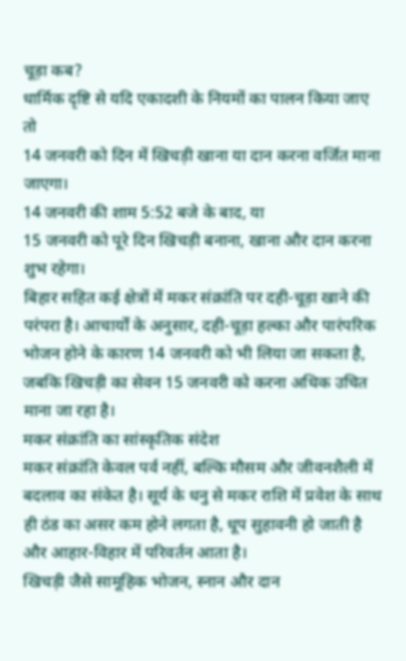चूड़ा कब?
धार्मिक दृष्टि से यदि एकादशी के नियमों का पालन किया जाए तो
14 जनवरी को दिन में खिचड़ी खाना या दान करना वर्जित माना जाएगा।
14 जनवरी की शाम 5:52 बजे के बाद, या
15 जनवरी को पूरे दिन खिचड़ी बनाना, खाना और दान करना शुभ रहेगा।
बिहार सहित कई क्षेत्रों में मकर संक्रांति पर दही-चूड़ा खाने की परंपरा है। आचार्यों के अनुसार, दही-चूड़ा हल्का और पारंपरिक भोजन होने के कारण 14 जनवरी को भी लिया जा सकता है, जबकि खिचड़ी का सेवन 15 जनवरी को करना अधिक उचित माना जा रहा है।
मकर संक्रांति का सांस्कृतिक संदेश
मकर संक्रांति केवल पर्व नहीं, बल्कि मौसम और जीवनशैली में बदलाव का संकेत है। सूर्य के धनु से मकर राशि में प्रवेश के साथ ही ठंड का असर कम होने लगता है, धूप सुहावनी हो जाती है और आहार-विहार में परिवर्तन आता है।
खिचड़ी जैसे सामूहिक भोजन, स्नान और दान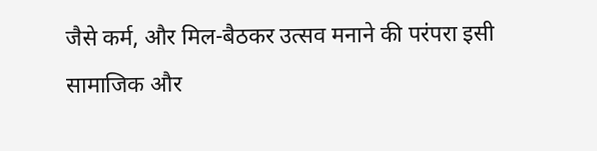जैसे कर्म, और मिल-बैठकर उत्सव मनाने की परंपरा इसी सामाजिक और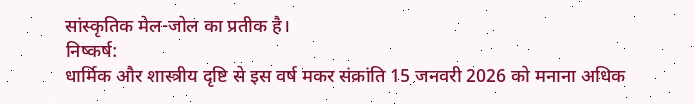सांस्कृतिक मेल-जोल का प्रतीक है।
निष्कर्ष:
धार्मिक और शास्त्रीय दृष्टि से इस वर्ष मकर संक्रांति 15 जनवरी 2026 को मनाना अधिक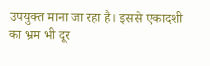उपयुक्त माना जा रहा है। इससे एकादशी का भ्रम भी दूर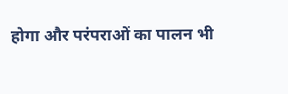होगा और परंपराओं का पालन भी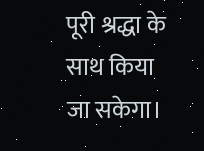पूरी श्रद्धा के साथ किया जा सकेगा।